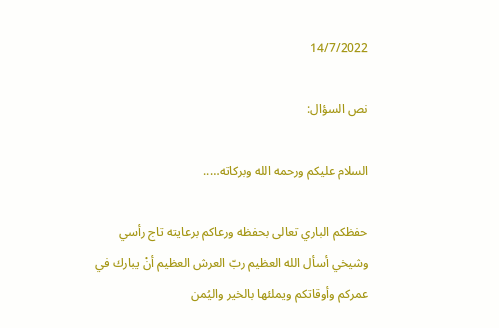14/7/2022

نص السؤال:

السلام عليكم ورحمه الله وبركاته…..

حفظكم الباري تعالى بحفظه ورعاكم برعايته تاج رأسي وشيخي أسأل الله العظيم ربّ العرش العظيم أنْ يبارك في عمركم وأوقاتكم ويملئها بالخير واليُمن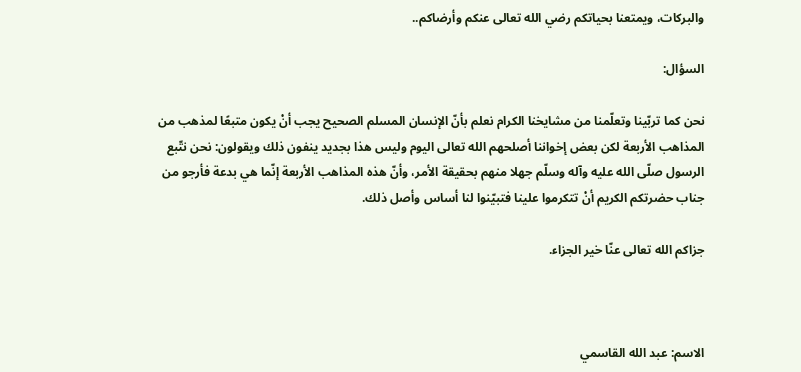والبركات، ويمتعنا بحياتكم رضي الله تعالى عنكم وأرضاكم..

السؤال:

نحن كما تربّينا وتعلّمنا من مشايخنا الكرام نعلم بأنّ الإنسان المسلم الصحيح يجب أنْ يكون متبعًا لمذهب من المذاهب الأربعة لكن بعض إخواننا أصلحهم الله تعالى اليوم وليس هذا بجديد ينفون ذلك ويقولون: نحن نتّبع الرسول صلّى الله عليه وآله وسلّم جهلا منهم بحقيقة الأمر، وأنّ هذه المذاهب الأربعة إنّما هي بدعة فأرجو من جناب حضرتكم الكريم أنْ تتكرموا علينا فتبيّنوا لنا أساس وأصل ذلك.

جزاكم الله تعالى عنّا خير الجزاء.



الاسم: عبد الله القاسمي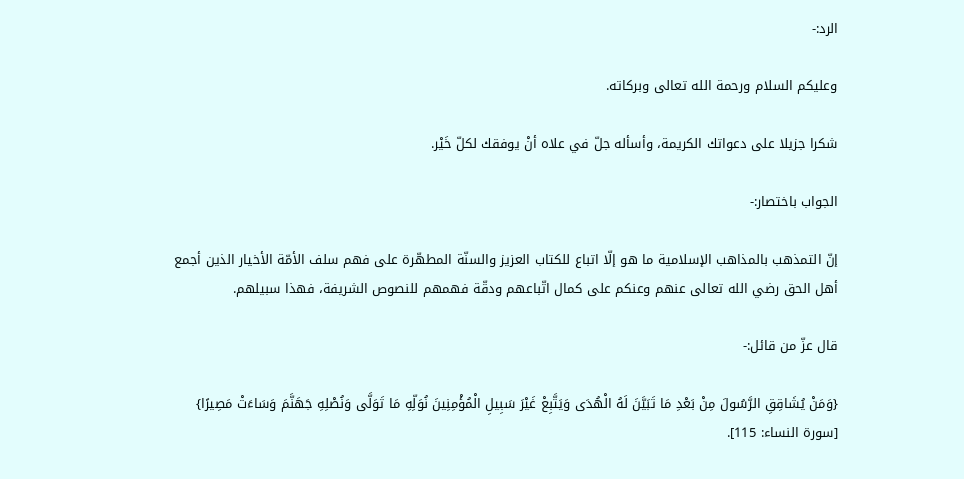الرد:-

وعليكم السلام ورحمة الله تعالى وبركاته.

شكرا جزيلا على دعواتك الكريمة، وأسأله جلّ في علاه أنْ يوفقك لكلّ خَيْر.

الجواب باختصار:-

إنّ التمذهب بالمذاهب الإسلامية ما هو إلّا اتباع للكتاب العزيز والسنّة المطهّرة على فهم سلف الأمّة الأخيار الذين أجمع أهل الحق رضي الله تعالى عنهم وعنكم على كمال اتّباعهم ودقّة فهمهم للنصوص الشريفة، فهذا سبيلهم.

قال عزّ من قائل:-

{وَمَنْ يُشَاقِقِ الرَّسُولَ مِنْ بَعْدِ مَا تَبَيَّنَ لَهُ الْهُدَى وَيَتَّبِعْ غَيْرَ سَبِيلِ الْمُؤْمِنِينَ نُوَلِّهِ مَا تَوَلَّى وَنُصْلِهِ جَهَنَّمَ وَسَاءَتْ مَصِيرًا} [سورة النساء: 115].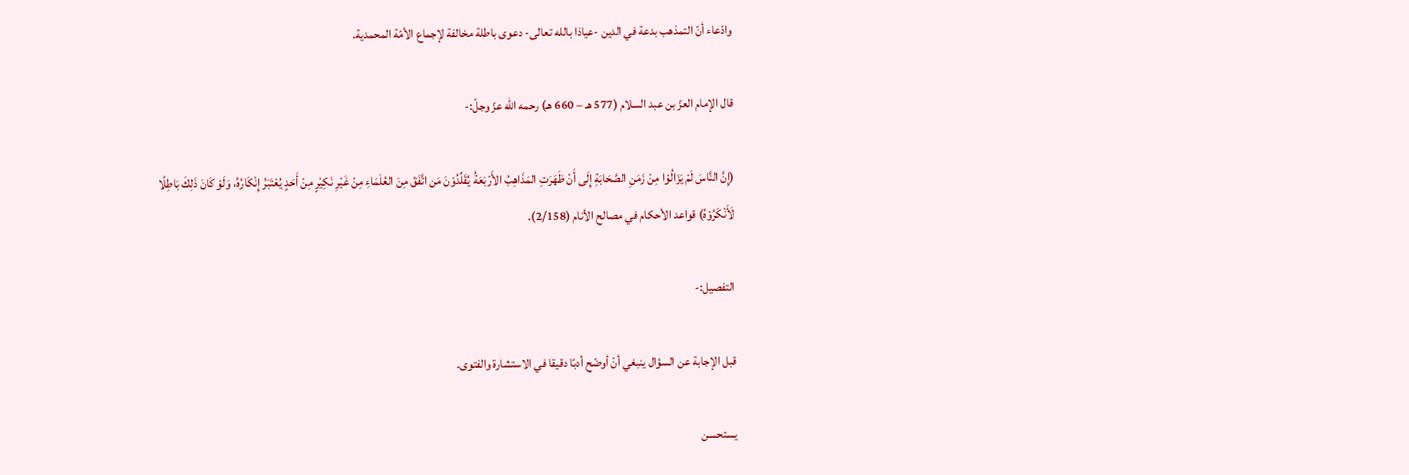وادّعاء أنّ التمذهب بدعة في الدين -عياذا بالله تعالى- دعوى باطلة مخالفة لإجماع الأمّة المحمدية.

قال الإمام العزّ بن عبد السلام (577 هـ – 660 هـ) رحمه الله عزّ وجلّ:-

(إِنَّ النَّاسَ لَمْ يَزَالُوْا مِنْ زَمَنِ الصَّحَابَةِ إِلَى أَنْ ظَهَرَتِ المَذَاهِبُ الأَرْبَعَةُ يُقَلِّدُوْنَ مَن اتَّفَقَ مِنَ العُلَمَاءِ مِنْ غَيْرِ نَكِيْرٍ مِنْ أَحَدٍ يُعْتَبَرُ إِنْكَارُهُ، وَلَوْ كَانَ ذَلِكَ بَاطِلًا لَأَنْكَرُوْهُ) قواعد الأحكام في مصالح الأنام (2/158).

التفصيل:-

قبل الإجابة عن السؤال ينبغي أنْ أوضّح أدبًا دقيقا في الاستشارة والفتوى.

يستحسن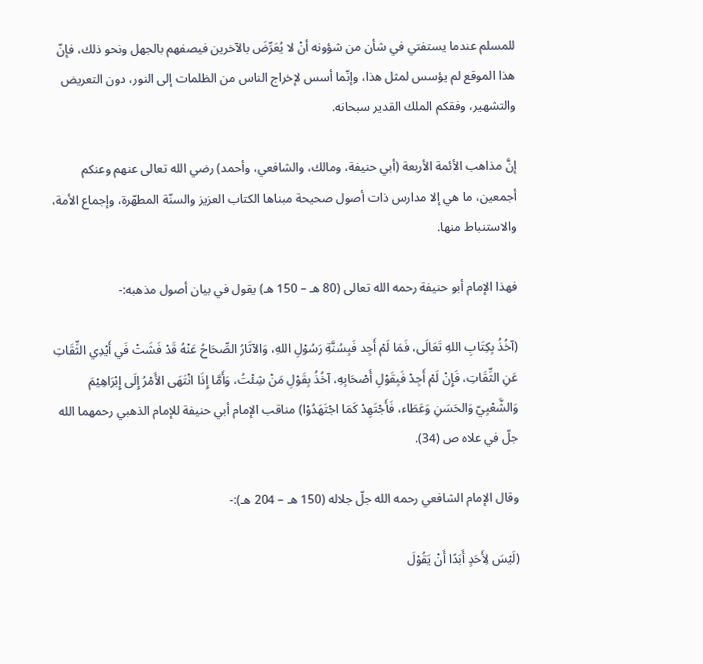للمسلم عندما يستفتي في شأن من شؤونه أنْ لا يُعَرِّضَ بالآخرين فيصفهم بالجهل ونحو ذلك، فإنّ هذا الموقع لم يؤسس لمثل هذا، وإنّما أسس لإخراج الناس من الظلمات إلى النور، دون التعريض والتشهير، وفقكم الملك القدير سبحانه.

إنَّ مذاهب الأئمة الأربعة (أبي حنيفة، ومالك، والشافعي، وأحمد) رضي الله تعالى عنهم وعنكم أجمعين، ما هي إلا مدارس ذات أصول صحيحة مبناها الكتاب العزيز والسنّة المطهّرة، وإجماع الأمة، والاستنباط منها.

فهذا الإمام أبو حنيفة رحمه الله تعالى (80 هـ – 150 هـ) يقول في بيان أصول مذهبه:-

(آخُذُ بِكِتَابِ اللهِ تَعَالَى، فَمَا لَمْ أَجِد فَبِسُنَّةِ رَسُوْلِ اللهِ، وَالآثَارُ الصِّحَاحُ عَنْهُ قَدْ فَشَتْ فَي أَيْدِي الثِّقَاتِ عَنِ الثِّقَاتِ، فَإِنْ لَمْ أَجِدْ فَبِقَوْلِ أَصْحَابِهِ، آخُذُ بِقَوْلِ مَنْ شِئْتُ، وَأَمَّا إِذَا انْتَهَى الأَمْرُ إِلَى إِبْرَاهِيْمَ وَالشَّعْبِيّ وَالحَسَنِ وَعَطَاء، فَأَجْتَهِدْ كَمَا اجْتَهَدُوْا) مناقب الإمام أبي حنيفة للإمام الذهبي رحمهما الله جلّ في علاه ص (34).

وقال الإمام الشافعي رحمه الله جلّ جلاله (150 هـ – 204 هـ):-

(لَيْسَ لِأَحَدٍ أَبَدًا أَنْ يَقُوْلَ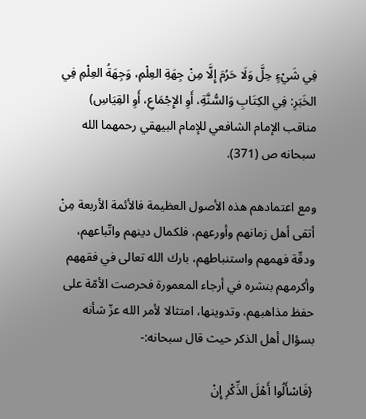فِي شَيْءٍ حِلَّ وَلَا حَرُمَ إِلَّا مِنْ جِهَةِ العِلْمِ، وَجِهَةُ العِلْمِ فِي الخَبَرِ: فِي الكِتَابِ وَالسُّنَّةِ، أَوِ الإِجْمَاعِ، أَوِ القِيَاسِ) مناقب الإمام الشافعي للإمام البيهقي رحمهما الله سبحانه ص (371).

ومع اعتمادهم هذه الأصول العظيمة فالأئمة الأربعة مِنْ أتقى أهل زمانهم وأورعهم، فلكمال دينهم واتّباعهم، ودقّة فهمهم واستنباطهم، بارك الله تعالى في فقههم وأكرمهم بنشره في أرجاء المعمورة فحرصت الأمّة على حفظ مذاهبهم، وتدوينها، امتثالا لأمر الله عزّ شأنه بسؤال أهل الذكر حيث قال سبحانه:-

{فَاسْأَلُوا أَهْلَ الذِّكْرِ إِنْ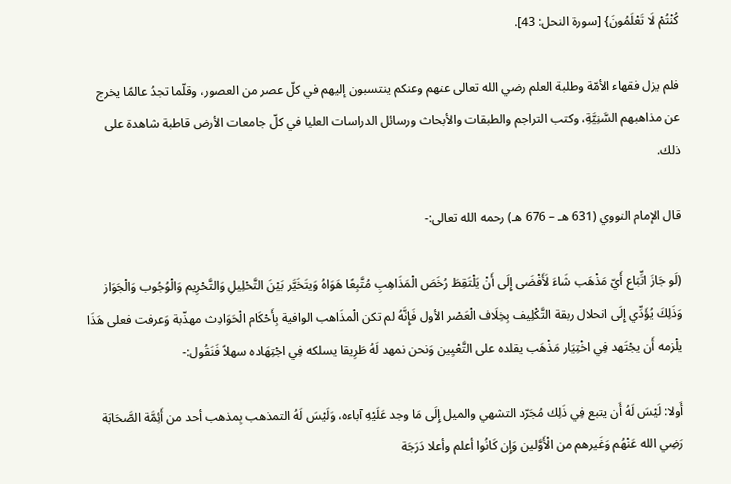كُنْتُمْ لَا تَعْلَمُونَ} [سورة النحل: 43].

فلم يزل فقهاء الأمّة وطلبة العلم رضي الله تعالى عنهم وعنكم ينتسبون إليهم في كلّ عصر من العصور، وقلّما تجدُ عالمًا يخرج عن مذاهبهم السَّنِيَّةِ، وكتب التراجم والطبقات والأبحاث ورسائل الدراسات العليا في كلّ جامعات الأرض قاطبة شاهدة على ذلك.

قال الإمام النووي (631 هـ – 676 هـ) رحمه الله تعالى:-

(لَو جَازَ اتِّبَاع أَيّ مَذْهَب شَاءَ لَأَفْضَى إِلَى أَنْ يَلْتَقِطَ رُخَصَ الْمَذَاهِبِ مُتَّبِعًا هَوَاهُ وَيتَخَيَّر بَيْنَ التَّحْلِيلِ وَالتَّحْرِيم وَالْوُجُوب وَالْجَوَاز وَذَلِكَ يُؤَدِّي إِلَى انحلال ربقة التَّكْلِيف بِخِلَاف الْعَصْر الأول فَإِنَّهُ لم تكن الْمذَاهب الوافية بِأَحْكَام الْحَوَادِث مهذّبة وَعرفت فعلى هَذَا يلْزمه أَن يجْتَهد فِي اخْتِيَار مَذْهَب يقلده على التَّعْيِين وَنحن نمهد لَهُ طَرِيقا يسلكه فِي اجْتِهَاده سهلاً فَنَقُول:-

أَولا: لَيْسَ لَهُ أَن يتبع فِي ذَلِك مُجَرّد التشهي والميل إِلَى مَا وجد عَلَيْهِ آباءه، وَلَيْسَ لَهُ التمذهب بِمذهب أحد من أَئِمَّة الصَّحَابَة رَضِي الله عَنْهُم وَغَيرهم من الْأَوَّلين وَإِن كَانُوا أعلم وأعلا دَرَجَة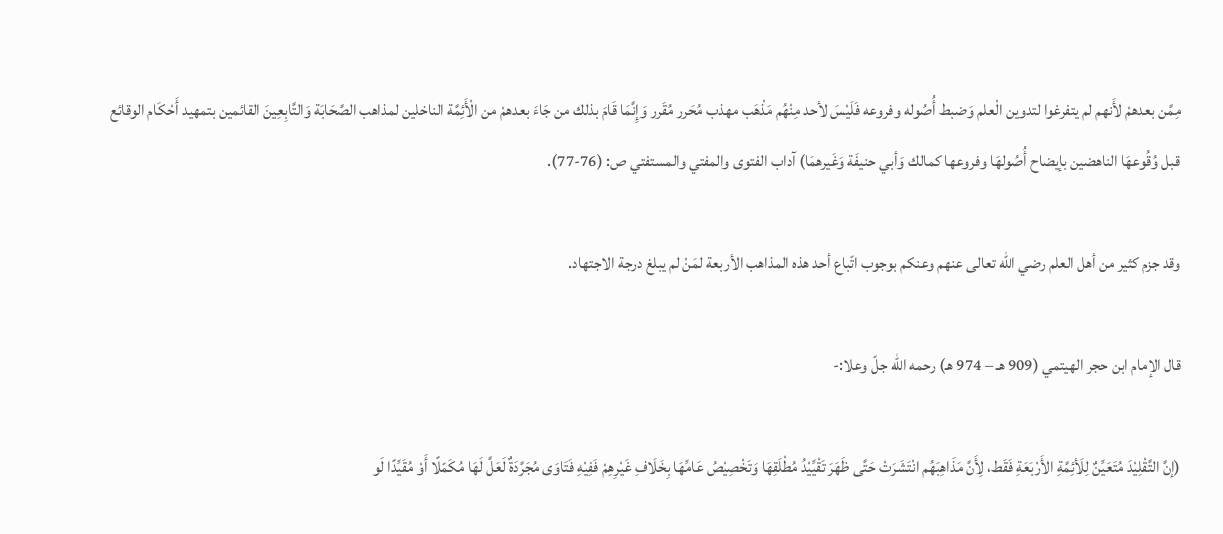مِمَّن بعدهمْ لأَنهم لم يتفرغوا لتدوين الْعلم وَضبط أُصُوله وفروعه فَلَيْسَ لأحد مِنْهُم مَذْهَب مهذب مُحَرر مُقَرر وَإِنَّمَا قَامَ بذلك من جَاءَ بعدهمْ من الْأَئِمَّة الناخلين لمذاهب الصَّحَابَة وَالتَّابِعِينَ القائمين بتمهيد أَحْكَام الوقائع قبل وُقُوعهَا الناهضين بإيضاح أُصُولهَا وفروعها كمالك وَأبي حنيفَة وَغَيرهمَا) آداب الفتوى والمفتي والمستفتي ص: (76-77).

وقد جزم كثير من أهل العلم رضي الله تعالى عنهم وعنكم بوجوب اتّباع أحد هذه المذاهب الأربعة لمَنْ لم يبلغ درجة الاجتهاد.

قال الإمام ابن حجر الهيتمي (909 هـ – 974 هـ) رحمه الله جلّ وعلا:-

(إنَّ التَّقْلِيْدَ مُتَعَيِّنٌ لِلَأئِمَّةِ الأَرْبَعَةِ فَقَط، لِأَنَّ مَذَاهِبَهُم انْتَشَرَتْ حَتَّى ظَهَرَ تَقْيِّيْدُ مُطْلَقِهَا وَتَخْصِيْصُ عَامِّهَا بِخَلَافِ غَيْرِهِمْ فَفِيْهِ فَتَاوَى مُجَرَّدَةٌ لَعَلَّ لَهَا مُكَمّلًا أَوْ مُقَيِّدًا لَو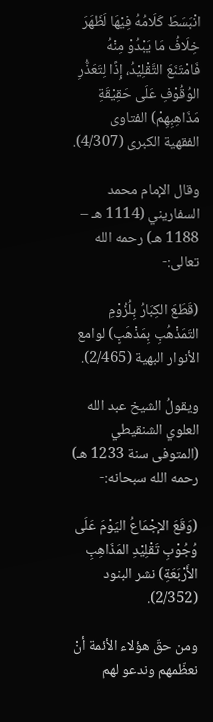انْبَسَطَ كَلَامُهُ فِيْهَا لَظَهَرَ خِلَافُ مَا يَبْدُوْ مِنْهُ فَامْتَنَعَ التَّقْلِيْدُ، إِذًا لِتَعَذُّرِ الوُقُوْفِ عَلَى حَقِيْقَةِ مَذَاهِبِهِمْ) الفتاوى الفقهية الكبرى (4/307).

وقال الإمام محمد السفاريني (1114 هـ – 1188 هـ) رحمه الله تعالى:-

(قَطَعَ الكِبَارُ بِلُزُوْمِ التَمَذْهُبِ بِمَذْهَبٍ) لوامع الأنوار البهية (2/465).

ويقولُ الشيخ عبد الله العلوي الشنقيطي (المتوفى سنة 1233 هـ) رحمه الله سبحانه:-

(وَقَعَ الإجْمَاعُ اليَوْمَ عَلَى وُجُوْبِ تَقْلِيْدِ المَذَاهِبِ الأَرْبَعَةِ) نشر البنود (2/352).

ومن حقّ هؤلاء الأئمة أنْ نعظّمهم وندعو لهم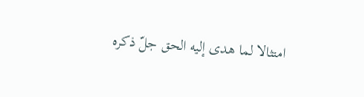امتثالا لما هدى إليه الحق جلّ ذكره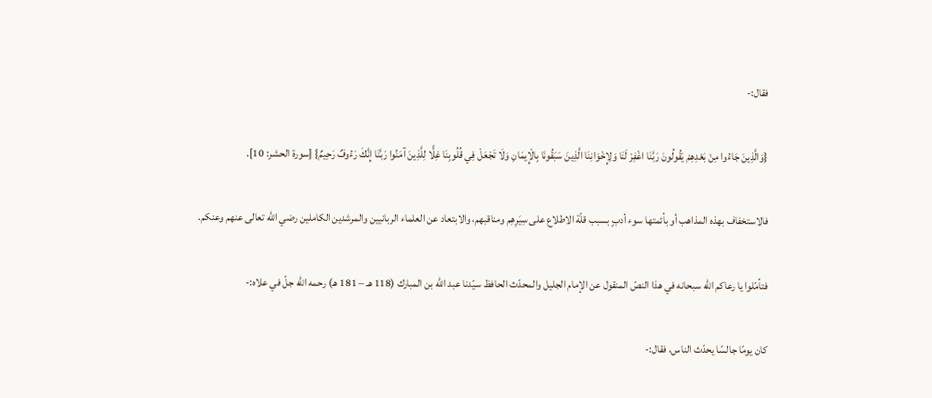فقال:-

{وَالَّذِينَ جَاءُوا مِنْ بَعْدِهِمْ يَقُولُونَ رَبَّنَا اغْفِرْ لَنَا وَلِإِخْوَانِنَا الَّذِينَ سَبَقُونَا بِالْإِيمَانِ وَلَا تَجْعَلْ فِي قُلُوبِنَا غِلًّا لِلَّذِينَ آمَنُوا رَبَّنَا إِنَّكَ رَءُوفٌ رَحِيمٌ} [سورة الحشر: 10].

فالاستخفاف بهذه المذاهب أو بأئمتها سوء أدبٍ بسبب قلّة الاطلاع على سِيَرِهِم ومناقبهم، والابتعاد عن العلماء الربانيين والمرشدين الكاملين رضي الله تعالى عنهم وعنكم.

فتأمّلوا يا رعاكم الله سبحانه في هذا النصّ المنقول عن الإمام الجليل والمحدّث الحافظ سيّدنا عبد الله بن المبارك (118 هـ – 181 هـ) رحمه الله جلّ في علاه:-

كان يومًا جالسًا يحدّث الناس، فقال:-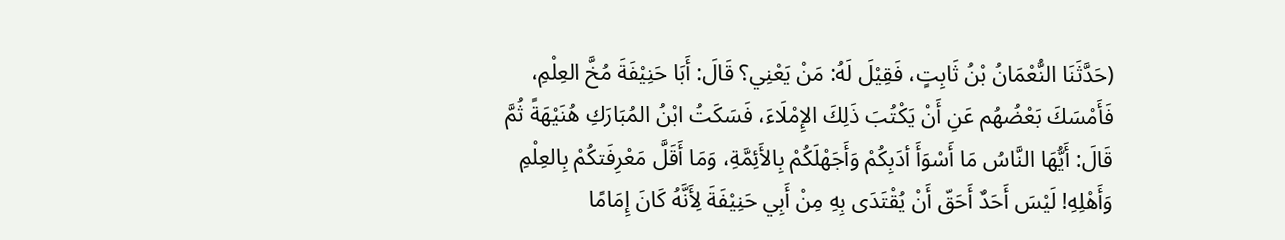(حَدَّثَنَا النُّعْمَانُ بْنُ ثَابِتٍ، فَقِيْلَ لَهُ: مَنْ يَعْنِي؟ قَالَ: أَبَا حَنِيْفَةَ مُخَّ العِلْمِ، فَأَمْسَكَ بَعْضُهُم عَنِ أَنْ يَكْتُبَ ذَلِكَ الإِمْلَاءَ، فَسَكَتُ ابْنُ المُبَارَكِ هُنَيْهَةً ثُمَّ قَالَ: أَيُّهَا النَّاسُ مَا أَسْوَأَ أدَبِكُمْ وَأَجَهْلَكُمْ بِالأَئِمَّةِ، وَمَا أَقَلَّ مَعْرِفَتكُمْ بِالعِلْمِ وَأَهْلِهِ! لَيْسَ أَحَدٌ أَحَقّ أَنْ يُقْتَدَى بِهِ مِنْ أَبِي حَنِيْفَةَ لِأَنَّهُ كَانَ إِمَامًا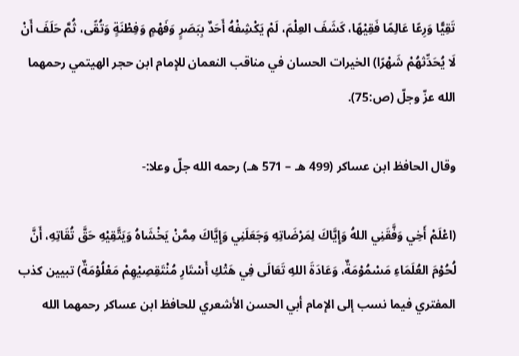تَقِيًّا وَرِعًا عَالِمًا فَقِيْهًا، كَشَفَ العِلْمَ، لَمْ يَكْشِفْهُ أَحَدٌ بِبَصَرٍ وَفَهْمٍ وَفِطْنَةٍ وَتُقًى، ثُمَّ حَلَفَ أَنْ لَا يُحَدِّثهُمْ شَهْرًا) الخيرات الحسان في مناقب النعمان للإمام ابن حجر الهيتمي رحمهما الله عزّ وجلّ (ص:75).

وقال الحافظ ابن عساكر (499 هـ – 571 هـ) رحمه الله جلّ وعلا:-

(اعْلَمْ أَخِي وَفَّقَنِي اللهُ وَإِيَّاكَ لِمَرْضَاتِهِ وَجَعَلَنِي وَإِيَّاكَ مِمَّنْ يَخْشَاهُ وَيَتَّقِيْهِ حَقَّ تُقَاتِهِ، أَنَّ لُحُوْمَ العُلَمَاءِ مَسْمُوْمَةٌ، وَعَادَةَ اللهِ تَعَالَى فِي هَتْكِ أَسْتَارِ مُنْتَقِصِيْهِمْ مَعْلُوْمَةٌ) تبيين كذب المفتري فيما نسب إلى الإمام أبي الحسن الأشعري للحافظ ابن عساكر رحمهما الله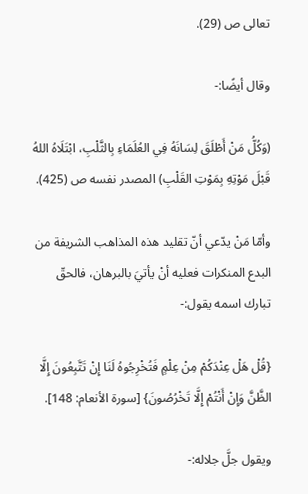تعالى ص (29).

وقال أيضًا:-

(وَكُلُّ مَنْ أَطْلَقَ لِسَانَهُ فِي العُلَمَاءِ بِالثَّلْبِ، ابْتَلَاهُ اللهُ قَبْلَ مَوْتِهِ بِمَوْتِ القَلْبِ) المصدر نفسه ص (425).

وأمّا مَنْ يدّعي أنّ تقليد هذه المذاهب الشريفة من البدع المنكرات فعليه أنْ يأتيَ بالبرهان، فالحقّ تبارك اسمه يقول:-

{قُلْ هَلْ عِنْدَكُمْ مِنْ عِلْمٍ ‌فَتُخْرِجُوهُ لَنَا إِنْ تَتَّبِعُونَ إِلَّا الظَّنَّ وَإِنْ أَنْتُمْ إِلَّا تَخْرُصُونَ} [سورة الأنعام: 148].

ويقول جلَّ جلاله:-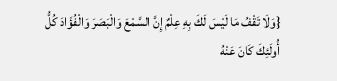{وَلَا تَقْفُ مَا لَيْسَ لَكَ بِهِ عِلْمٌ إِنَّ السَّمْعَ وَالْبَصَرَ وَالْفُؤَادَ كُلُّ أُولَئِكَ كَانَ عَنْهُ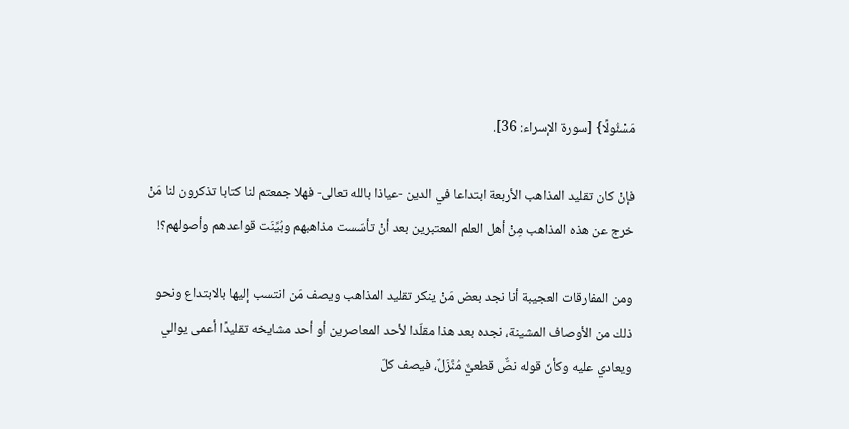مَسْئُولًا} [سورة الإسراء: 36].

فإنْ كان تقليد المذاهب الأربعة ابتداعا في الدين -عياذا بالله تعالى- فهلا جمعتم لنا كتابا تذكرون لنا مَنْ خرج عن هذه المذاهب مِنْ أهل العلم المعتبرين بعد أنْ تأسّست مذاهبهم وبُيِّنَت قواعدهم وأصولهم؟!

ومن المفارقات العجيبة أنا نجد بعض مَنْ ينكر تقليد المذاهب ويصف مَن انتسب إليها بالابتداع ونحو ذلك من الأوصاف المشينة، نجده بعد هذا مقلّدا لأحد المعاصرين أو أحد مشايخه تقليدًا أعمى يوالي ويعادي عليه وكأنّ قوله نصٌّ قطعيٌّ مُنَّزَلٌ، فيصف كلّ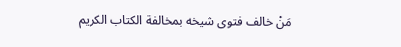مَنْ خالف فتوى شيخه بمخالفة الكتاب الكريم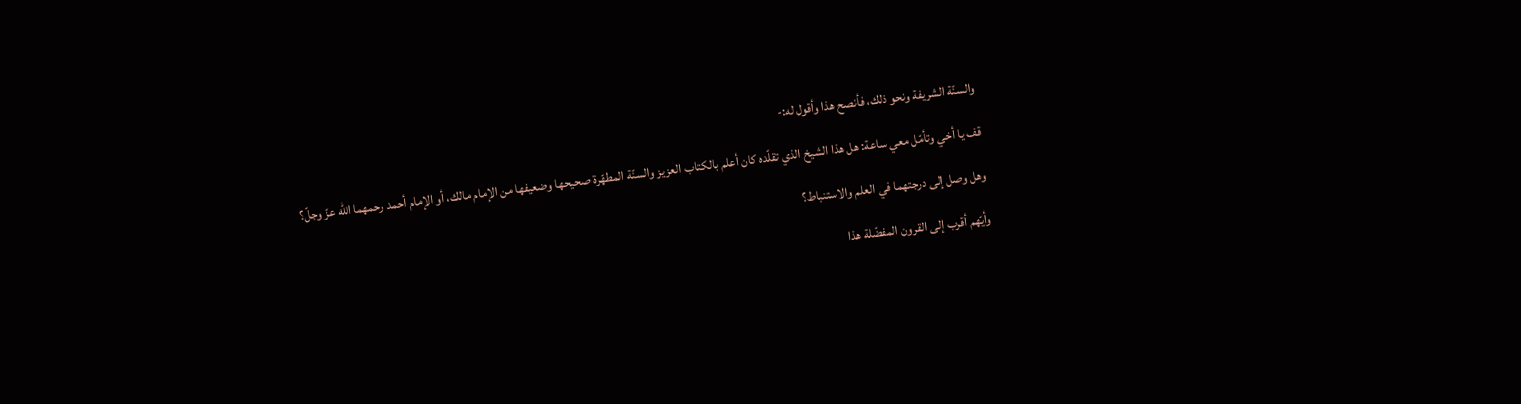والسنّة الشريفة ونحو ذلك، فأنصح هذا وأقول له:-

قف يا أخي وتأمّل معي ساعة: هل هذا الشيخ الذي تقلّده كان أعلم بالكتاب العزيز والسنّة المطهّرة صحيحها وضعيفها من الإمام مالك، أو الإمام أحمد رحمهما الله عزّ وجلّ؟

وهل وصل إلى درجتهما في العلم والاستنباط؟

وأيّهم أقرب إلى القرون المفضّلة هذا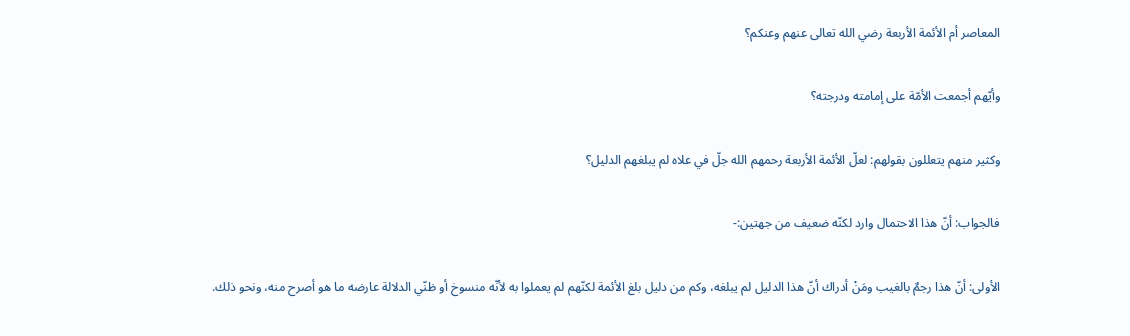المعاصر أم الأئمة الأربعة رضي الله تعالى عنهم وعنكم؟

وأيّهم أجمعت الأمّة على إمامته ودرجته؟

وكثير منهم يتعللون بقولهم: لعلّ الأئمة الأربعة رحمهم الله جلّ في علاه لم يبلغهم الدليل؟

فالجواب: أنّ هذا الاحتمال وارد لكنّه ضعيف من جهتين:-

الأولى: أنّ هذا رجمٌ بالغيب ومَنْ أدراك أنّ هذا الدليل لم يبلغه، وكم من دليل بلغ الأئمة لكنّهم لم يعملوا به لأنّه منسوخ أو ظنّي الدلالة عارضه ما هو أصرح منه، ونحو ذلك.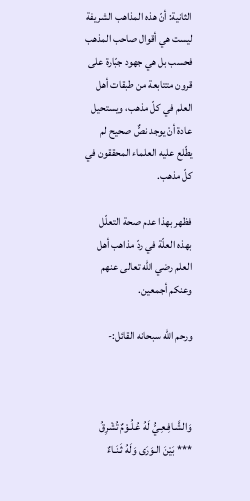الثانية: أنّ هذه المذاهب الشريفة ليست هي أقوال صاحب المذهب فحسب بل هي جهود جبّارة على قرون متتابعة من طبقات أهل العلم في كلّ مذهب، ويستحيل عادة أنْ يوجد نصٌّ صحيح لم يطّلع عليه العلماء المحققون في كلّ مذهب.

فظهر بهذا عدم صحة التعلّل بهذه العلّة في ردّ مذاهب أهل العلم رضي الله تعالى عنهم وعنكم أجمعين.

ورحم الله سبحانه القائل:-



وَالشَّـافِـعِـيُّ لَهُ عُـلُـوْمٌ تُشْرِقُ *** بَيْنَ الـوَرَى وَلَهُ ثَـنَـاءٌ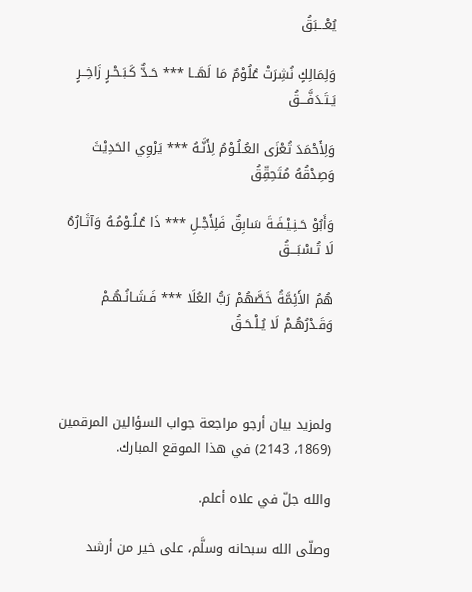يُعْـــبَقُ

وَلِمَالِكٍ نُشِرَتْ عُلُوْمٌ مَا لَهَــا *** حَـدٌّ كَـبَـحْـرٍ زَاخِــرٍ يَـتَـدَفَّـــقُ

وَلِأَحْمَدَ تُعْزَى العُـلُـوْمُ لِأَنَّـهُ *** يَرْوِي الحَدِيْثَ وَصِدْقُهُ مُتَحِقِّقُ

وَأَبُوْ حَـنِـيْـفَـةَ سَابِقٌ فَلِأَجْـلِ *** ذَا عُـلُـوْمُـهُ وَآثَـارُهُ لَا تُـسْبَـــقُ

هُمُ الأَئِمَّةُ خَصَّهُمْ رَبُّ العُلَا *** فَـشَـانُـهُـمْ وَقَـدْرُهُـمْ لَا يُـلْـحَـقُ



ولمزيد بيان أرجو مراجعة جواب السؤالين المرقمين (1869، 2143) في هذا الموقع المبارك.

والله جلّ في علاه أعلم.

وصلّى الله سبحانه وسلَّم، على خير من أرشد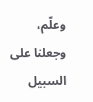وعلّم، وجعلنا على السبيل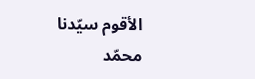الأقوم سيّدنا محمّد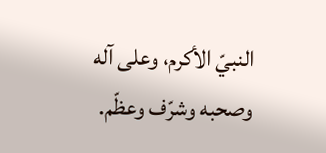النبيّ الأكرم، وعلى آله وصحبه وشرّف وعظّم.